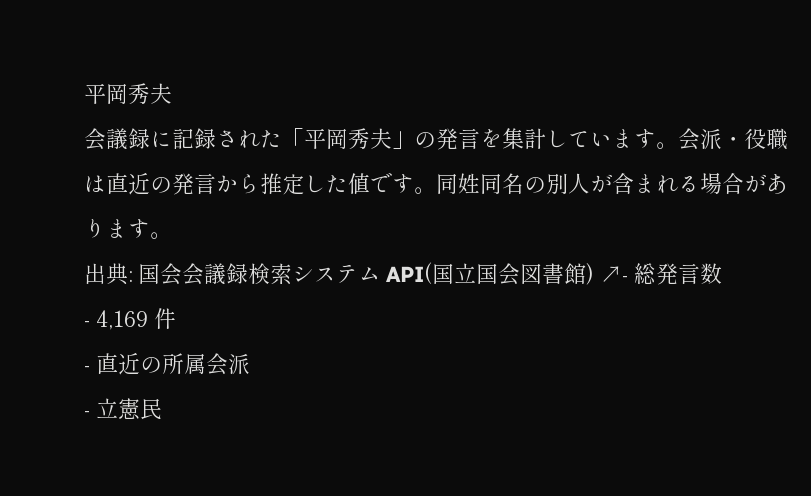平岡秀夫
会議録に記録された「平岡秀夫」の発言を集計しています。会派・役職は直近の発言から推定した値です。同姓同名の別人が含まれる場合があります。
出典: 国会会議録検索システム API(国立国会図書館) ↗- 総発言数
- 4,169 件
- 直近の所属会派
- 立憲民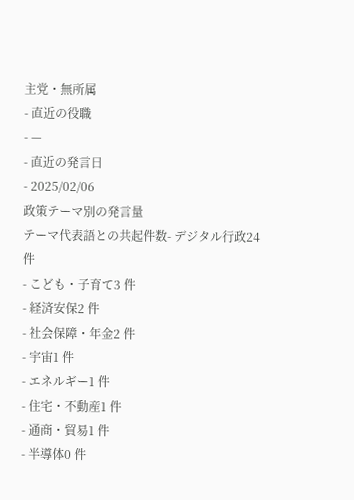主党・無所属
- 直近の役職
- —
- 直近の発言日
- 2025/02/06
政策テーマ別の発言量
テーマ代表語との共起件数- デジタル行政24 件
- こども・子育て3 件
- 経済安保2 件
- 社会保障・年金2 件
- 宇宙1 件
- エネルギー1 件
- 住宅・不動産1 件
- 通商・貿易1 件
- 半導体0 件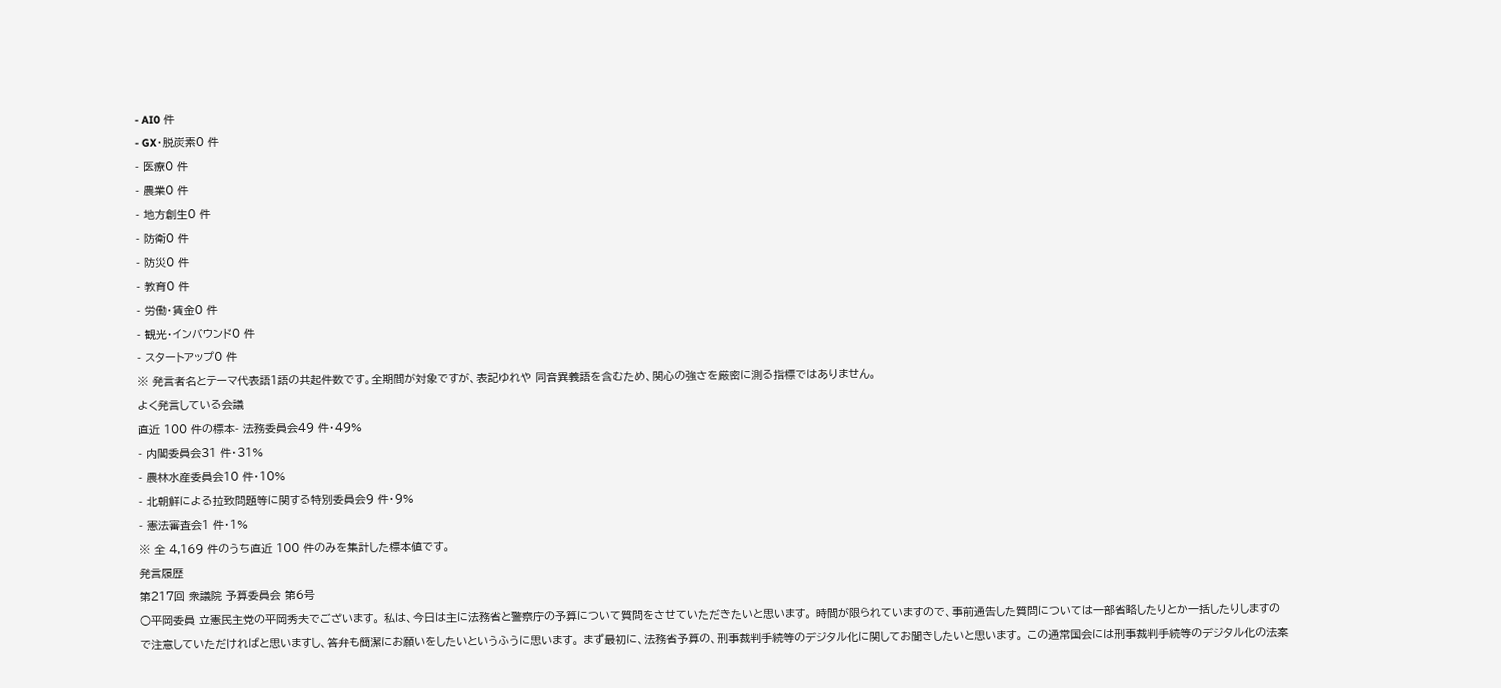- AI0 件
- GX・脱炭素0 件
- 医療0 件
- 農業0 件
- 地方創生0 件
- 防衛0 件
- 防災0 件
- 教育0 件
- 労働・賃金0 件
- 観光・インバウンド0 件
- スタートアップ0 件
※ 発言者名とテーマ代表語1語の共起件数です。全期間が対象ですが、表記ゆれや 同音異義語を含むため、関心の強さを厳密に測る指標ではありません。
よく発言している会議
直近 100 件の標本- 法務委員会49 件・49%
- 内閣委員会31 件・31%
- 農林水産委員会10 件・10%
- 北朝鮮による拉致問題等に関する特別委員会9 件・9%
- 憲法審査会1 件・1%
※ 全 4,169 件のうち直近 100 件のみを集計した標本値です。
発言履歴
第217回 衆議院 予算委員会 第6号
○平岡委員 立憲民主党の平岡秀夫でございます。 私は、今日は主に法務省と警察庁の予算について質問をさせていただきたいと思います。 時間が限られていますので、事前通告した質問については一部省略したりとか一括したりしますので注意していただければと思いますし、答弁も簡潔にお願いをしたいというふうに思います。 まず最初に、法務省予算の、刑事裁判手続等のデジタル化に関してお聞きしたいと思います。 この通常国会には刑事裁判手続等のデジタル化の法案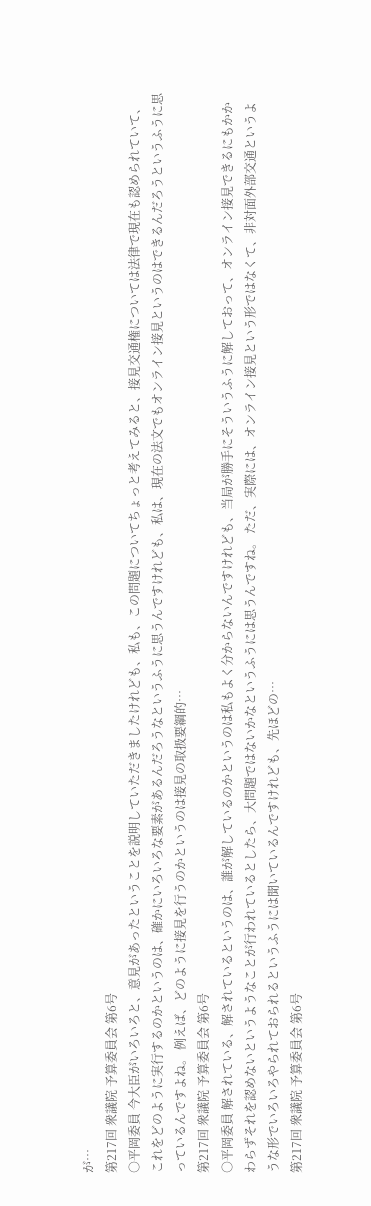が…
第217回 衆議院 予算委員会 第6号
○平岡委員 今大臣がいろいろと、意見があったということを説明していただきましたけれども、私も、この問題についてちょっと考えてみると、接見交通権については法律で現在も認められていて、これをどのように実行するのかというのは、確かにいろいろな要素があるんだろうなというふうに思うんですけれども、私は、現在の法文でもオンライン接見というのはできるんだろうというふうに思っているんですよね。 例えば、どのように接見を行うのかというのは接見の取扱要綱的…
第217回 衆議院 予算委員会 第6号
○平岡委員 解されている、解されているというのは、誰が解しているのかというのは私もよく分からないんですけれども、当局が勝手にそういうふうに解しておって、オンライン接見できるにもかかわらずそれを認めないというようなことが行われているとしたら、大問題ではないかなというふうには思うんですね。 ただ、実際には、オンライン接見という形ではなくて、非対面外部交通というような形でいろいろやられておられるというふうには聞いているんですけれども、先ほどの…
第217回 衆議院 予算委員会 第6号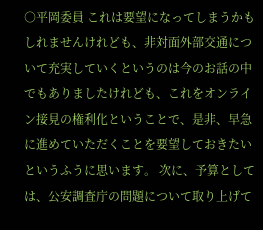○平岡委員 これは要望になってしまうかもしれませんけれども、非対面外部交通について充実していくというのは今のお話の中でもありましたけれども、これをオンライン接見の権利化ということで、是非、早急に進めていただくことを要望しておきたいというふうに思います。 次に、予算としては、公安調査庁の問題について取り上げて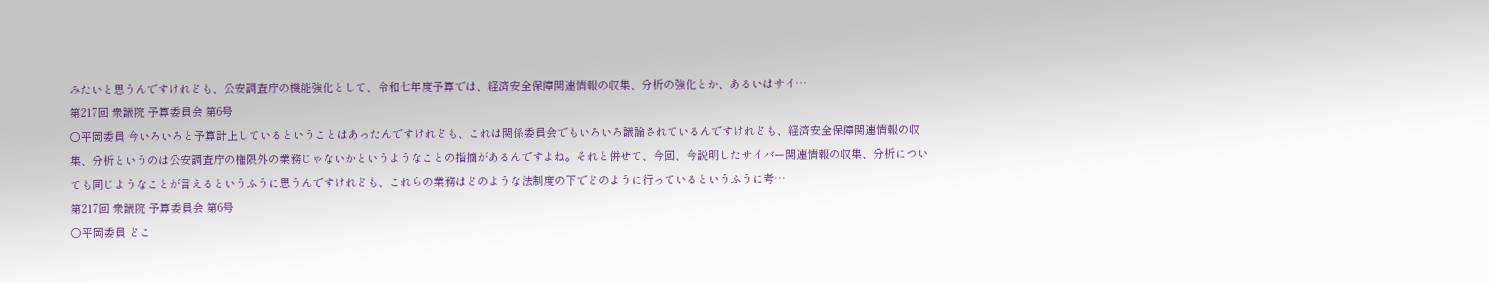みたいと思うんですけれども、公安調査庁の機能強化として、令和七年度予算では、経済安全保障関連情報の収集、分析の強化とか、あるいはサイ…
第217回 衆議院 予算委員会 第6号
○平岡委員 今いろいろと予算計上しているということはあったんですけれども、これは関係委員会でもいろいろ議論されているんですけれども、経済安全保障関連情報の収集、分析というのは公安調査庁の権限外の業務じゃないかというようなことの指摘があるんですよね。それと併せて、今回、今説明したサイバー関連情報の収集、分析についても同じようなことが言えるというふうに思うんですけれども、これらの業務はどのような法制度の下でどのように行っているというふうに考…
第217回 衆議院 予算委員会 第6号
○平岡委員 どこ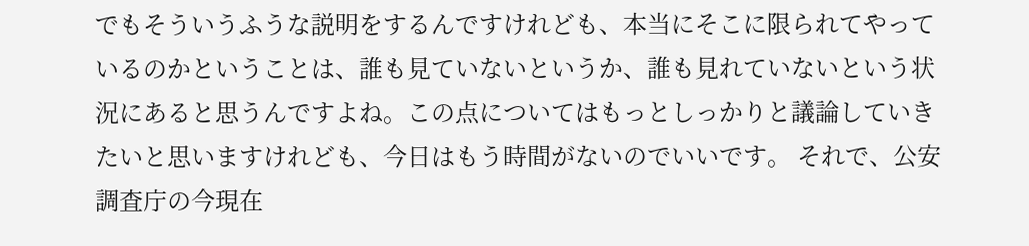でもそういうふうな説明をするんですけれども、本当にそこに限られてやっているのかということは、誰も見ていないというか、誰も見れていないという状況にあると思うんですよね。この点についてはもっとしっかりと議論していきたいと思いますけれども、今日はもう時間がないのでいいです。 それで、公安調査庁の今現在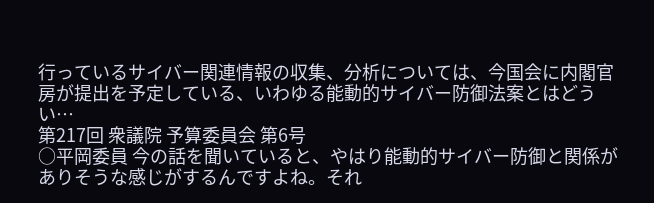行っているサイバー関連情報の収集、分析については、今国会に内閣官房が提出を予定している、いわゆる能動的サイバー防御法案とはどうい…
第217回 衆議院 予算委員会 第6号
○平岡委員 今の話を聞いていると、やはり能動的サイバー防御と関係がありそうな感じがするんですよね。それ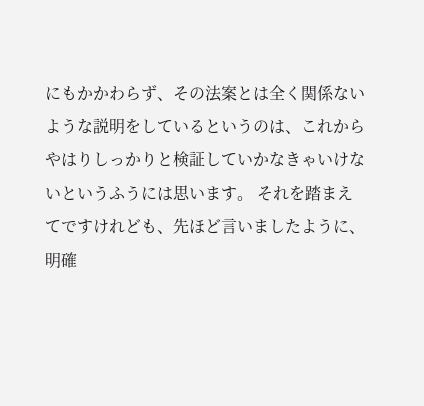にもかかわらず、その法案とは全く関係ないような説明をしているというのは、これからやはりしっかりと検証していかなきゃいけないというふうには思います。 それを踏まえてですけれども、先ほど言いましたように、明確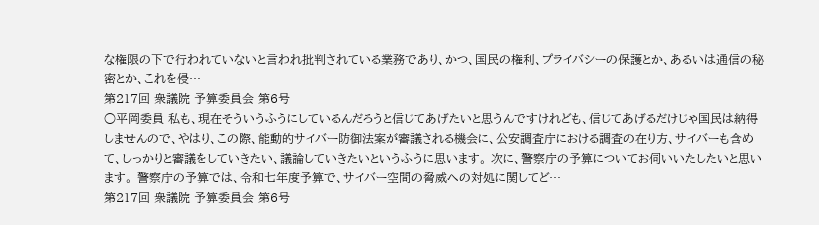な権限の下で行われていないと言われ批判されている業務であり、かつ、国民の権利、プライバシーの保護とか、あるいは通信の秘密とか、これを侵…
第217回 衆議院 予算委員会 第6号
○平岡委員 私も、現在そういうふうにしているんだろうと信じてあげたいと思うんですけれども、信じてあげるだけじゃ国民は納得しませんので、やはり、この際、能動的サイバー防御法案が審議される機会に、公安調査庁における調査の在り方、サイバーも含めて、しっかりと審議をしていきたい、議論していきたいというふうに思います。 次に、警察庁の予算についてお伺いいたしたいと思います。 警察庁の予算では、令和七年度予算で、サイバー空間の脅威への対処に関してど…
第217回 衆議院 予算委員会 第6号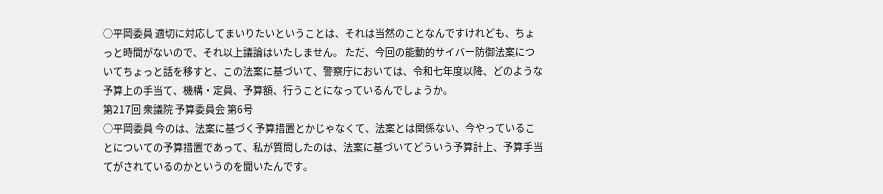○平岡委員 適切に対応してまいりたいということは、それは当然のことなんですけれども、ちょっと時間がないので、それ以上議論はいたしません。 ただ、今回の能動的サイバー防御法案についてちょっと話を移すと、この法案に基づいて、警察庁においては、令和七年度以降、どのような予算上の手当て、機構・定員、予算額、行うことになっているんでしょうか。
第217回 衆議院 予算委員会 第6号
○平岡委員 今のは、法案に基づく予算措置とかじゃなくて、法案とは関係ない、今やっていることについての予算措置であって、私が質問したのは、法案に基づいてどういう予算計上、予算手当てがされているのかというのを聞いたんです。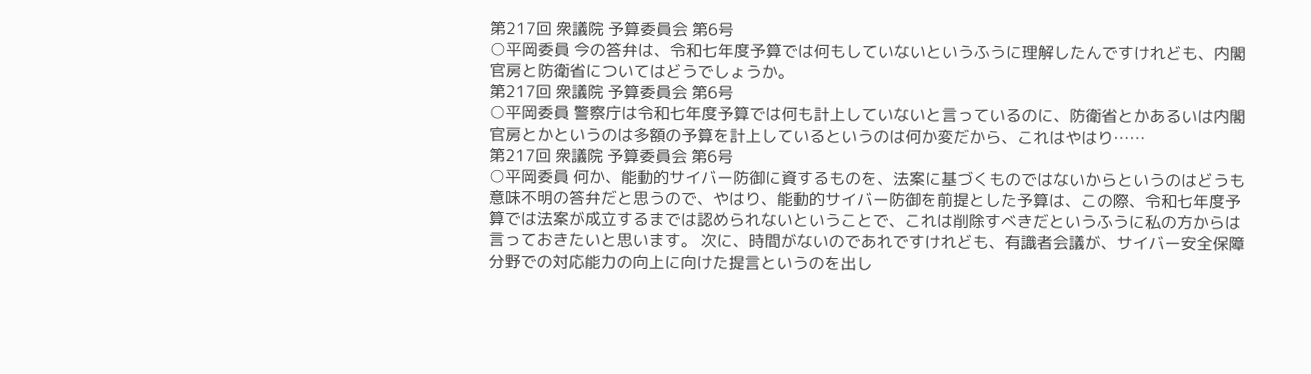第217回 衆議院 予算委員会 第6号
○平岡委員 今の答弁は、令和七年度予算では何もしていないというふうに理解したんですけれども、内閣官房と防衛省についてはどうでしょうか。
第217回 衆議院 予算委員会 第6号
○平岡委員 警察庁は令和七年度予算では何も計上していないと言っているのに、防衛省とかあるいは内閣官房とかというのは多額の予算を計上しているというのは何か変だから、これはやはり……
第217回 衆議院 予算委員会 第6号
○平岡委員 何か、能動的サイバー防御に資するものを、法案に基づくものではないからというのはどうも意味不明の答弁だと思うので、やはり、能動的サイバー防御を前提とした予算は、この際、令和七年度予算では法案が成立するまでは認められないということで、これは削除すべきだというふうに私の方からは言っておきたいと思います。 次に、時間がないのであれですけれども、有識者会議が、サイバー安全保障分野での対応能力の向上に向けた提言というのを出し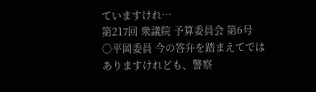ていますけれ…
第217回 衆議院 予算委員会 第6号
○平岡委員 今の答弁を踏まえてではありますけれども、警察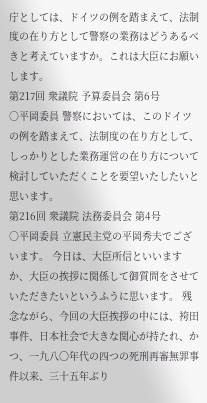庁としては、ドイツの例を踏まえて、法制度の在り方として警察の業務はどうあるべきと考えていますか。これは大臣にお願いします。
第217回 衆議院 予算委員会 第6号
○平岡委員 警察においては、このドイツの例を踏まえて、法制度の在り方として、しっかりとした業務運営の在り方について検討していただくことを要望いたしたいと思います。
第216回 衆議院 法務委員会 第4号
○平岡委員 立憲民主党の平岡秀夫でございます。 今日は、大臣所信といいますか、大臣の挨拶に関係して御質問をさせていただきたいというふうに思います。 残念ながら、今回の大臣挨拶の中には、袴田事件、日本社会で大きな関心が持たれ、かつ、一九八〇年代の四つの死刑再審無罪事件以来、三十五年ぶり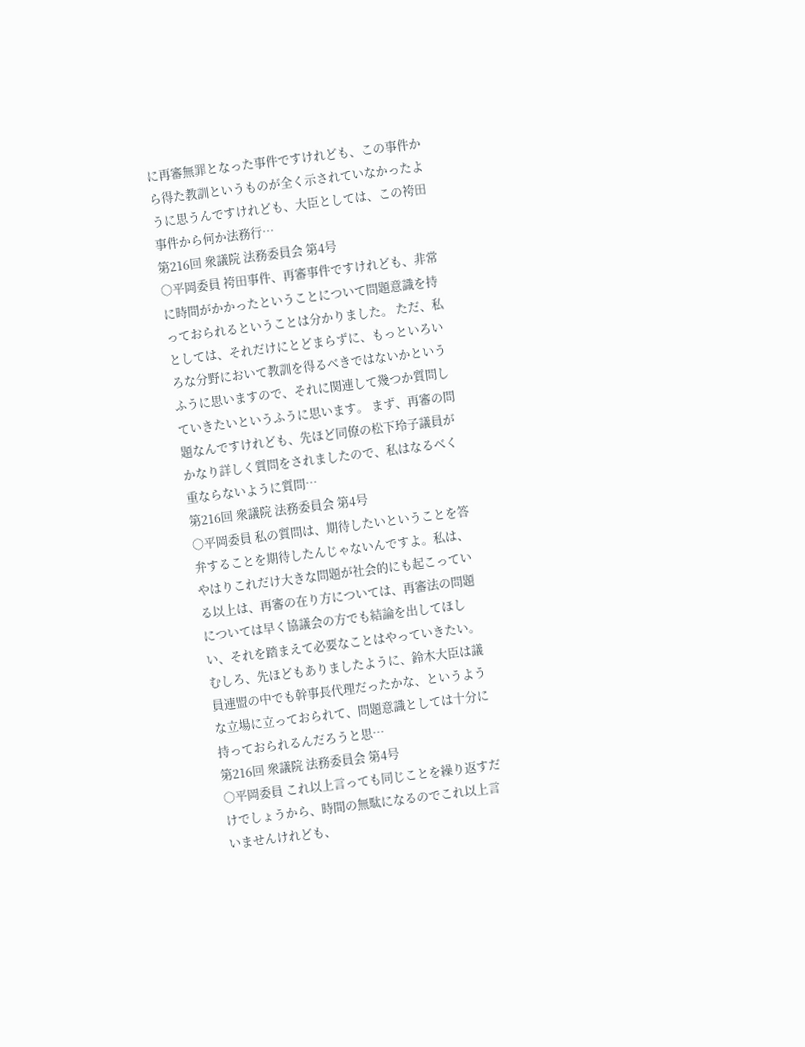に再審無罪となった事件ですけれども、この事件から得た教訓というものが全く示されていなかったように思うんですけれども、大臣としては、この袴田事件から何か法務行…
第216回 衆議院 法務委員会 第4号
○平岡委員 袴田事件、再審事件ですけれども、非常に時間がかかったということについて問題意識を持っておられるということは分かりました。 ただ、私としては、それだけにとどまらずに、もっといろいろな分野において教訓を得るべきではないかというふうに思いますので、それに関連して幾つか質問していきたいというふうに思います。 まず、再審の問題なんですけれども、先ほど同僚の松下玲子議員がかなり詳しく質問をされましたので、私はなるべく重ならないように質問…
第216回 衆議院 法務委員会 第4号
○平岡委員 私の質問は、期待したいということを答弁することを期待したんじゃないんですよ。私は、やはりこれだけ大きな問題が社会的にも起こっている以上は、再審の在り方については、再審法の問題については早く協議会の方でも結論を出してほしい、それを踏まえて必要なことはやっていきたい。むしろ、先ほどもありましたように、鈴木大臣は議員連盟の中でも幹事長代理だったかな、というような立場に立っておられて、問題意識としては十分に持っておられるんだろうと思…
第216回 衆議院 法務委員会 第4号
○平岡委員 これ以上言っても同じことを繰り返すだけでしょうから、時間の無駄になるのでこれ以上言いませんけれども、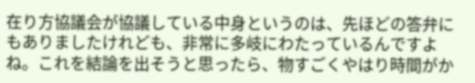在り方協議会が協議している中身というのは、先ほどの答弁にもありましたけれども、非常に多岐にわたっているんですよね。これを結論を出そうと思ったら、物すごくやはり時間がか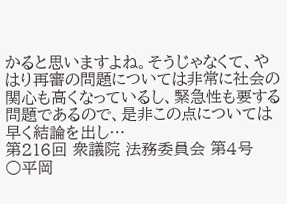かると思いますよね。そうじゃなくて、やはり再審の問題については非常に社会の関心も高くなっているし、緊急性も要する問題であるので、是非この点については早く結論を出し…
第216回 衆議院 法務委員会 第4号
○平岡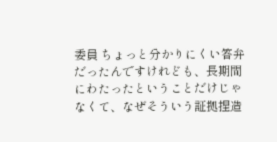委員 ちょっと分かりにくい答弁だったんですけれども、長期間にわたったということだけじゃなくて、なぜそういう証拠捏造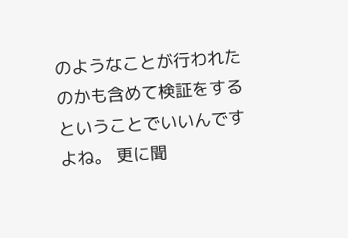のようなことが行われたのかも含めて検証をするということでいいんですよね。 更に聞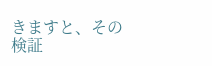きますと、その検証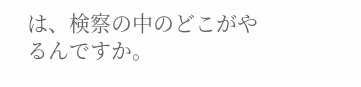は、検察の中のどこがやるんですか。